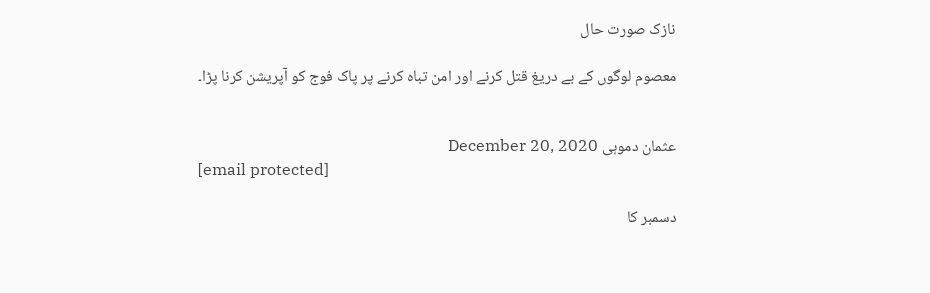نازک صورت حال

معصوم لوگوں کے بے دریغ قتل کرنے اور امن تباہ کرنے پر پاک فوج کو آپریشن کرنا پڑا۔


عثمان دموہی December 20, 2020
[email protected]

دسمبر کا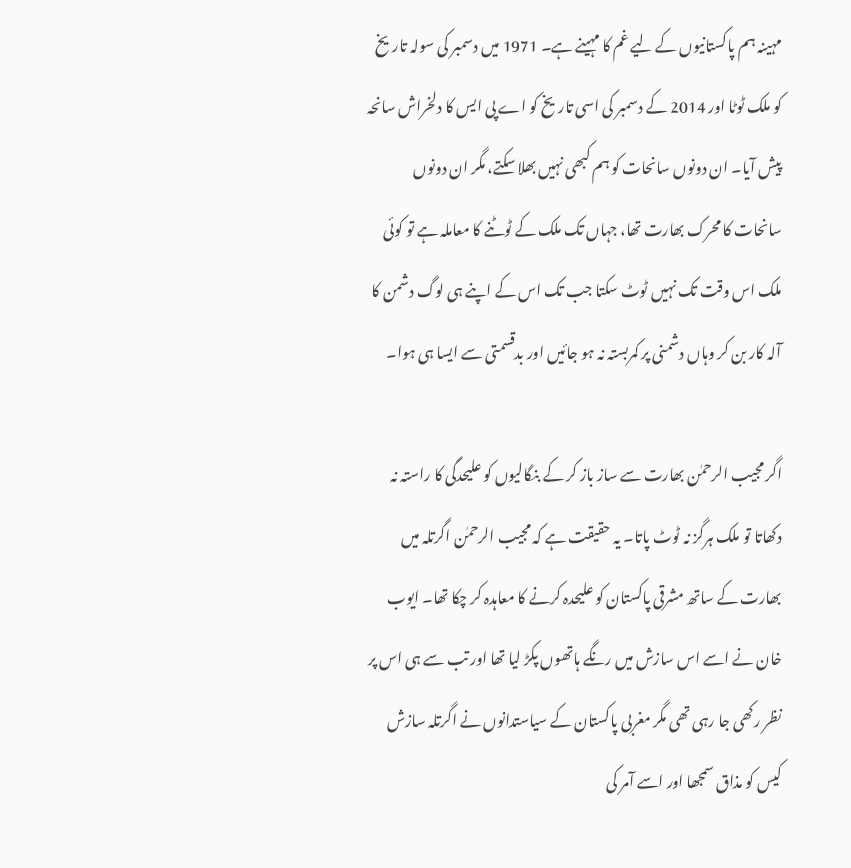مہینہ ہم پاکستانیوں کے لیے غم کا مہینے ہے۔ 1971 میں دسمبر کی سولہ تاریخ کو ملک ٹوٹا اور 2014 کے دسمبر کی اسی تاریخ کو اے پی ایس کا دلخراش سانحہ پیش آیا۔ ان دونوں سانحات کو ہم کبھی نہیں بھلا سکتے، مگر ان دونوں سانحات کا محرک بھارت تھا، جہاں تک ملک کے ٹوٹنے کا معاملہ ہے تو کوئی ملک اس وقت تک نہیں ٹوٹ سکتا جب تک اس کے اپنے ہی لوگ دشمن کا آلہ کار بن کر وہاں دشمنی پر کمربستہ نہ ہو جائیں اور بدقسمتی سے ایسا ہی ہوا۔

اگر مجیب الرحمٰن بھارت سے ساز باز کر کے بنگالیوں کو علیحدگی کا راستہ نہ دکھاتا تو ملک ہرگز نہ ٹوٹ پاتا۔ یہ حقیقت ہے کہ مجیب الرحمٰن اگرتلہ میں بھارت کے ساتھ مشرقی پاکستان کو علیحدہ کرنے کا معاہدہ کر چکا تھا۔ ایوب خان نے اسے اس سازش میں رنگے ہاتھوں پکڑ لیا تھا اور تب سے ہی اس پر نظر رکھی جا رہی تھی مگر مغربی پاکستان کے سیاستدانوں نے اگرتلہ سازش کیس کو مذاق سمجھا اور اسے آمر کی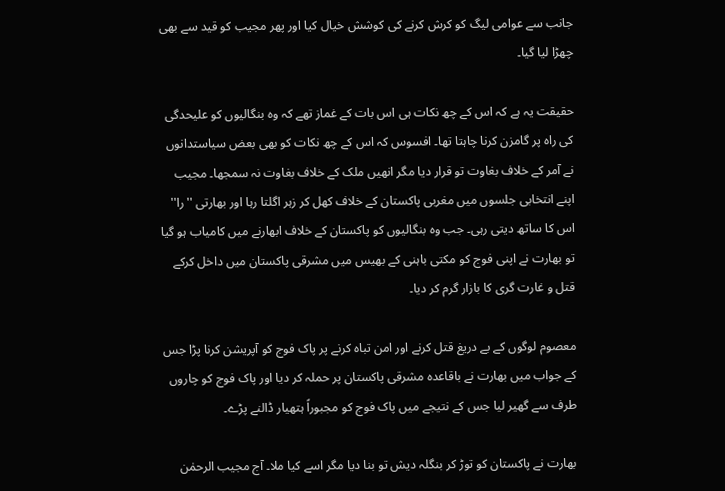جانب سے عوامی لیگ کو کرش کرنے کی کوشش خیال کیا اور پھر مجیب کو قید سے بھی چھڑا لیا گیا۔

حقیقت یہ ہے کہ اس کے چھ نکات ہی اس بات کے غماز تھے کہ وہ بنگالیوں کو علیحدگی کی راہ پر گامزن کرنا چاہتا تھا۔ افسوس کہ اس کے چھ نکات کو بھی بعض سیاستدانوں نے آمر کے خلاف بغاوت تو قرار دیا مگر انھیں ملک کے خلاف بغاوت نہ سمجھا۔ مجیب اپنے انتخابی جلسوں میں مغربی پاکستان کے خلاف کھل کر زہر اگلتا رہا اور بھارتی ''را'' اس کا ساتھ دیتی رہی۔ جب وہ بنگالیوں کو پاکستان کے خلاف ابھارنے میں کامیاب ہو گیا تو بھارت نے اپنی فوج کو مکتی باہنی کے بھیس میں مشرقی پاکستان میں داخل کرکے قتل و غارت گری کا بازار گرم کر دیا۔

معصوم لوگوں کے بے دریغ قتل کرنے اور امن تباہ کرنے پر پاک فوج کو آپریشن کرنا پڑا جس کے جواب میں بھارت نے باقاعدہ مشرقی پاکستان پر حملہ کر دیا اور پاک فوج کو چاروں طرف سے گھیر لیا جس کے نتیجے میں پاک فوج کو مجبوراً ہتھیار ڈالنے پڑے۔

بھارت نے پاکستان کو توڑ کر بنگلہ دیش تو بنا دیا مگر اسے کیا ملا۔ آج مجیب الرحمٰن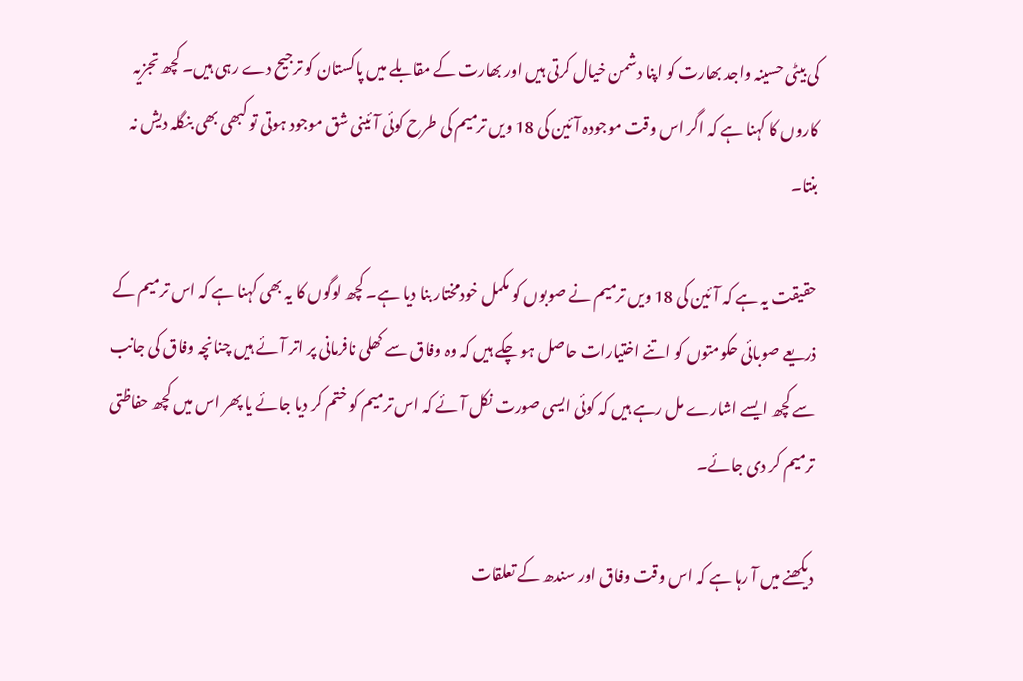کی بیٹی حسینہ واجد بھارت کو اپنا دشمن خیال کرتی ہیں اور بھارت کے مقابلے میں پاکستان کو ترجیح دے رہی ہیں۔ کچھ تجزیہ کاروں کا کہنا ہے کہ اگر اس وقت موجودہ آئین کی 18 ویں ترمیم کی طرح کوئی آئینی شق موجود ہوتی تو کبھی بھی بنگلہ دیش نہ بنتا۔

حقیقت یہ ہے کہ آئین کی 18 ویں ترمیم نے صوبوں کو مکمل خودمختار بنا دیا ہے۔ کچھ لوگوں کا یہ بھی کہنا ہے کہ اس ترمیم کے ذریعے صوبائی حکومتوں کو اتنے اختیارات حاصل ہو چکے ہیں کہ وہ وفاق سے کھلی نافرمانی پر اتر آئے ہیں چنانچہ وفاق کی جانب سے کچھ ایسے اشارے مل رہے ہیں کہ کوئی ایسی صورت نکل آئے کہ اس ترمیم کو ختم کر دیا جائے یا پھر اس میں کچھ حفاظتی ترمیم کر دی جائے۔

دیکھنے میں آ رہا ہے کہ اس وقت وفاق اور سندھ کے تعلقات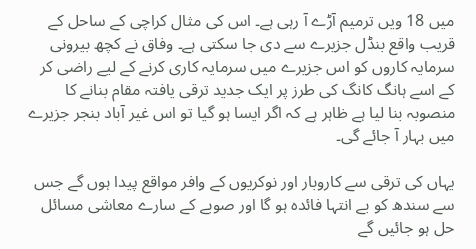میں 18 ویں ترمیم آڑے آ رہی ہے۔ اس کی مثال کراچی کے ساحل کے قریب واقع بنڈل جزیرے سے دی جا سکتی ہے۔ وفاق نے کچھ بیرونی سرمایہ کاروں کو اس جزیرے میں سرمایہ کاری کرنے کے لیے راضی کر کے اسے ہانگ کانگ کی طرز پر ایک جدید ترقی یافتہ مقام بنانے کا منصوبہ بنا لیا ہے ظاہر ہے کہ اگر ایسا ہو گیا تو اس غیر آباد بنجر جزیرے میں بہار آ جائے گی۔

یہاں کی ترقی سے کاروبار اور نوکریوں کے وافر مواقع پیدا ہوں گے جس سے سندھ کو بے انتہا فائدہ ہو گا اور صوبے کے سارے معاشی مسائل حل ہو جائیں گے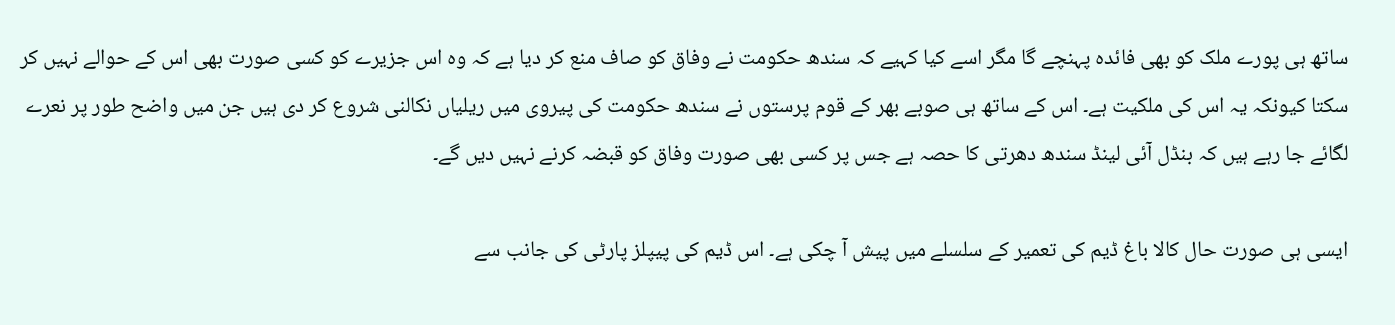ساتھ ہی پورے ملک کو بھی فائدہ پہنچے گا مگر اسے کیا کہیے کہ سندھ حکومت نے وفاق کو صاف منع کر دیا ہے کہ وہ اس جزیرے کو کسی صورت بھی اس کے حوالے نہیں کر سکتا کیونکہ یہ اس کی ملکیت ہے۔ اس کے ساتھ ہی صوبے بھر کے قوم پرستوں نے سندھ حکومت کی پیروی میں ریلیاں نکالنی شروع کر دی ہیں جن میں واضح طور پر نعرے لگائے جا رہے ہیں کہ بنڈل آئی لینڈ سندھ دھرتی کا حصہ ہے جس پر کسی بھی صورت وفاق کو قبضہ کرنے نہیں دیں گے۔

ایسی ہی صورت حال کالا باغ ڈیم کی تعمیر کے سلسلے میں پیش آ چکی ہے۔ اس ڈیم کی پیپلز پارٹی کی جانب سے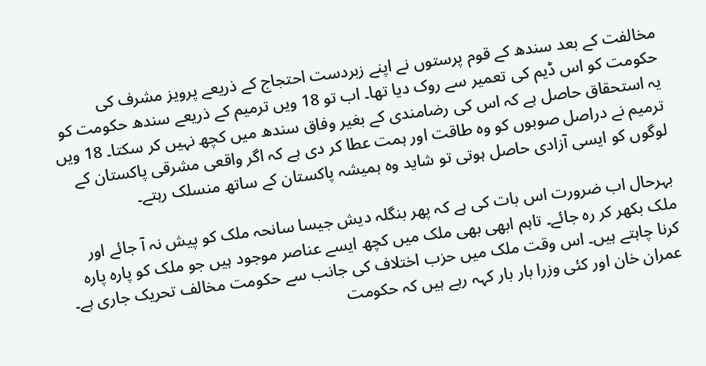مخالفت کے بعد سندھ کے قوم پرستوں نے اپنے زبردست احتجاج کے ذریعے پرویز مشرف کی حکومت کو اس ڈیم کی تعمیر سے روک دیا تھا۔ اب تو 18 ویں ترمیم کے ذریعے سندھ حکومت کو یہ استحقاق حاصل ہے کہ اس کی رضامندی کے بغیر وفاق سندھ میں کچھ نہیں کر سکتا۔ 18 ویں ترمیم نے دراصل صوبوں کو وہ طاقت اور ہمت عطا کر دی ہے کہ اگر واقعی مشرقی پاکستان کے لوگوں کو ایسی آزادی حاصل ہوتی تو شاید وہ ہمیشہ پاکستان کے ساتھ منسلک رہتے۔

بہرحال اب ضرورت اس بات کی ہے کہ پھر بنگلہ دیش جیسا سانحہ ملک کو پیش نہ آ جائے اور ملک بکھر کر رہ جائے۔ تاہم ابھی بھی ملک میں کچھ ایسے عناصر موجود ہیں جو ملک کو پارہ پارہ کرنا چاہتے ہیں۔ اس وقت ملک میں حزب اختلاف کی جانب سے حکومت مخالف تحریک جاری ہے۔ عمران خان اور کئی وزرا بار بار کہہ رہے ہیں کہ حکومت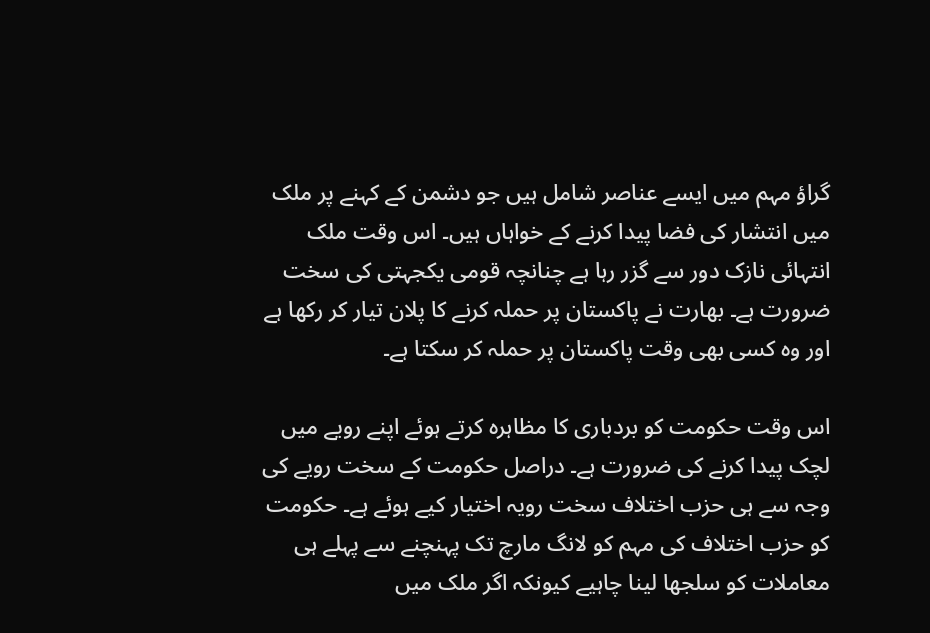گراؤ مہم میں ایسے عناصر شامل ہیں جو دشمن کے کہنے پر ملک میں انتشار کی فضا پیدا کرنے کے خواہاں ہیں۔ اس وقت ملک انتہائی نازک دور سے گزر رہا ہے چنانچہ قومی یکجہتی کی سخت ضرورت ہے۔ بھارت نے پاکستان پر حملہ کرنے کا پلان تیار کر رکھا ہے اور وہ کسی بھی وقت پاکستان پر حملہ کر سکتا ہے۔

اس وقت حکومت کو بردباری کا مظاہرہ کرتے ہوئے اپنے رویے میں لچک پیدا کرنے کی ضرورت ہے۔ دراصل حکومت کے سخت رویے کی وجہ سے ہی حزب اختلاف سخت رویہ اختیار کیے ہوئے ہے۔ حکومت کو حزب اختلاف کی مہم کو لانگ مارچ تک پہنچنے سے پہلے ہی معاملات کو سلجھا لینا چاہیے کیونکہ اگر ملک میں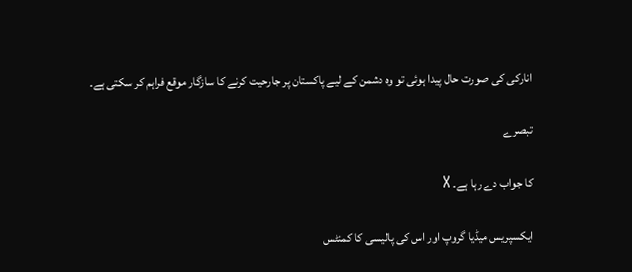انارکی کی صورت حال پیدا ہوئی تو وہ دشمن کے لیے پاکستان پر جارحیت کرنے کا سازگار موقع فراہم کر سکتی ہے۔

تبصرے

کا جواب دے رہا ہے۔ X

ایکسپریس میڈیا گروپ اور اس کی پالیسی کا کمنٹس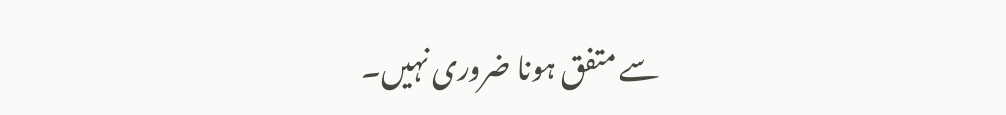سے متفق ہونا ضروری نہیں۔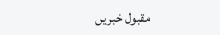مقبول خبریں